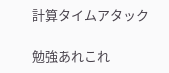計算タイムアタック

勉強あれこれ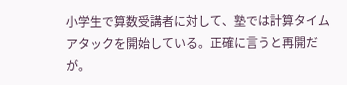小学生で算数受講者に対して、塾では計算タイムアタックを開始している。正確に言うと再開だが。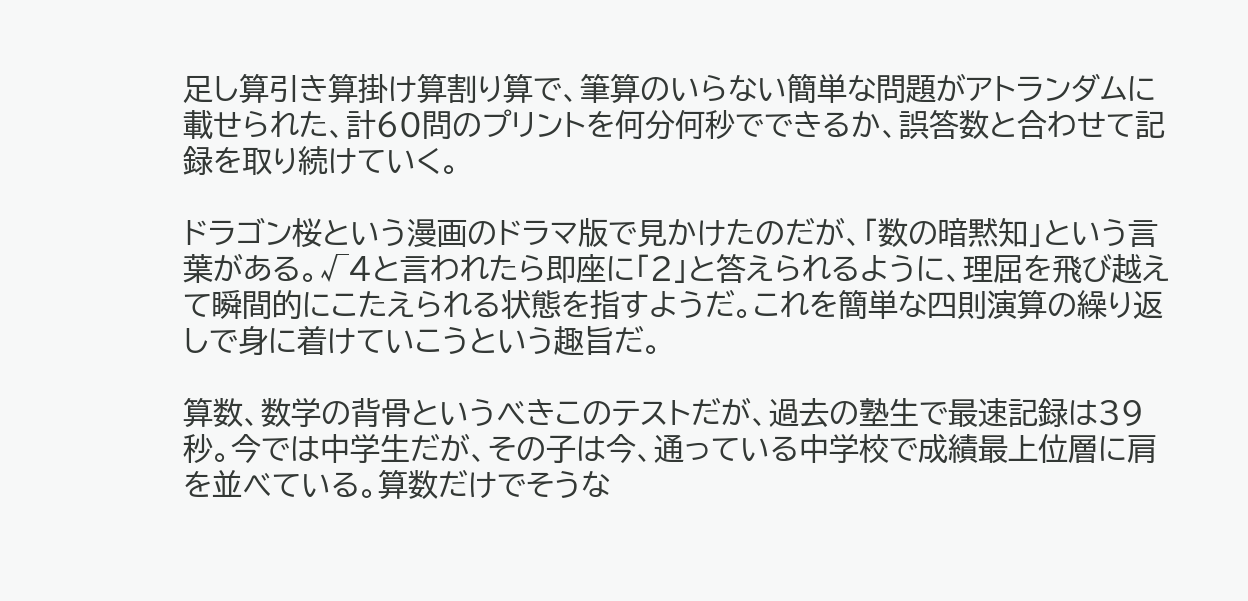足し算引き算掛け算割り算で、筆算のいらない簡単な問題がアトランダムに載せられた、計60問のプリントを何分何秒でできるか、誤答数と合わせて記録を取り続けていく。

ドラゴン桜という漫画のドラマ版で見かけたのだが、「数の暗黙知」という言葉がある。√4と言われたら即座に「2」と答えられるように、理屈を飛び越えて瞬間的にこたえられる状態を指すようだ。これを簡単な四則演算の繰り返しで身に着けていこうという趣旨だ。

算数、数学の背骨というべきこのテストだが、過去の塾生で最速記録は39秒。今では中学生だが、その子は今、通っている中学校で成績最上位層に肩を並べている。算数だけでそうな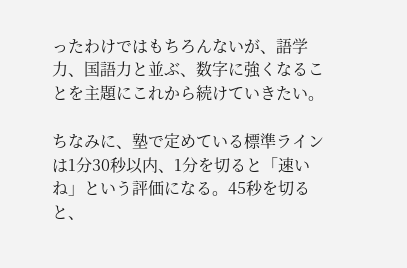ったわけではもちろんないが、語学力、国語力と並ぶ、数字に強くなることを主題にこれから続けていきたい。

ちなみに、塾で定めている標準ラインは1分30秒以内、1分を切ると「速いね」という評価になる。45秒を切ると、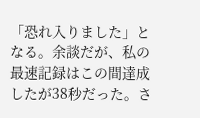「恐れ入りました」となる。余談だが、私の最速記録はこの間達成したが38秒だった。さ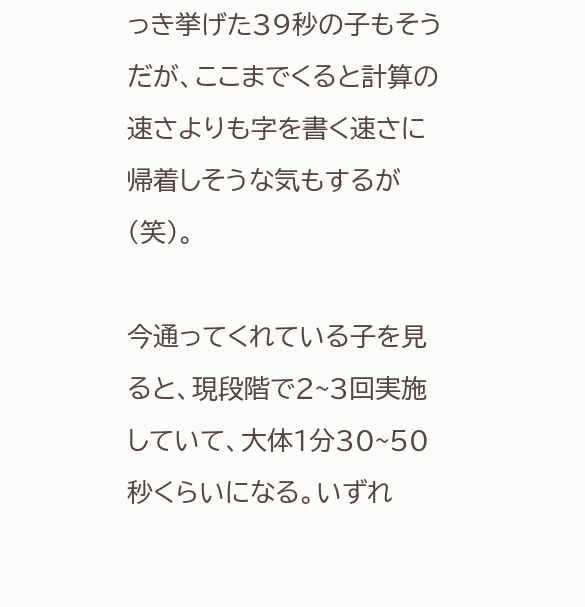っき挙げた39秒の子もそうだが、ここまでくると計算の速さよりも字を書く速さに帰着しそうな気もするが(笑)。

今通ってくれている子を見ると、現段階で2~3回実施していて、大体1分30~50秒くらいになる。いずれ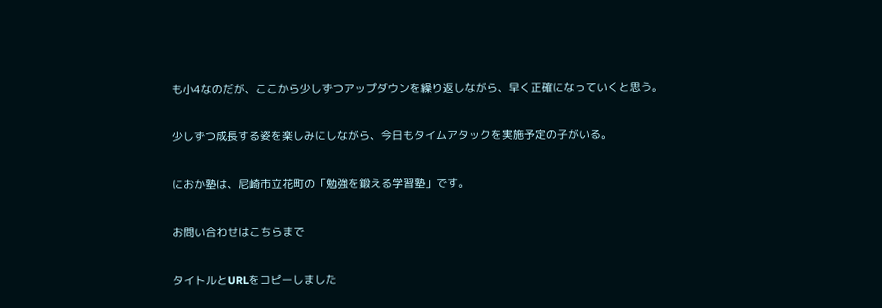も小4なのだが、ここから少しずつアップダウンを繰り返しながら、早く正確になっていくと思う。

少しずつ成長する姿を楽しみにしながら、今日もタイムアタックを実施予定の子がいる。

におか塾は、尼崎市立花町の「勉強を鍛える学習塾」です。

お問い合わせはこちらまで

タイトルとURLをコピーしました